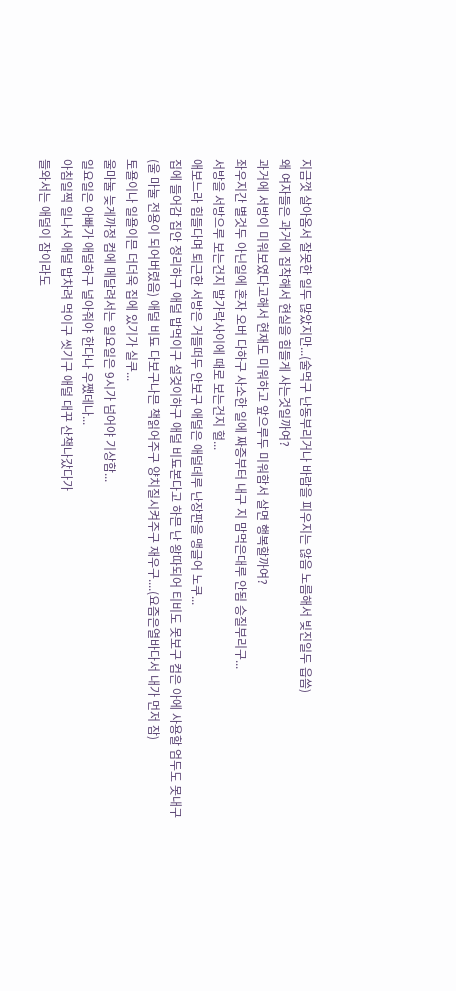지금껏 살아옴서 잘못한 일두 많았지만...(술먹구 난동부리거나 바람을 피우지는 않음 노름해서 빚진일두 읍씀)
왜 여자들은 과거에 집착해서 현실을 힘들게 사는것일까여?
과거에 서방이 미워보였다고해서 현재도 미워하고 앞으루두 미워함서 살면 행복할까여?
좌우지간 별것두 아닌일에 혼자 오버 다하구 사소한 일에 짜증부터 내구 지 맘먹은대루 안됨 승질부리구...
서방을 서방으루 보는건지 발가락사이에 때로 보는건지 헐...
애보느라 힘들다며 퇴근한 서방은 거들떠두 안보구 애덜은 애덜데루 난장판을 맹글어 노쿠...
집에 들어감 집안 정리하구 애덜 밥먹이구 설겆이하구 애덜 비됴본다고 하믄 난 왕따되어 티비도 못보구 컴은 아에 사용할 엄두도 못내구(울 마눌 전용이 되어버렸음) 애덜 비됴 다보구나믄 책읽어주구 양치질시켜주구 재우구....(요즘은열바다서 내가 먼저 잠)
토욜이나 일욜이믄 더더욱 집에 있기가 실쿠...
울마눌 늦게까정 컴에 메달려서는 일요일은 9시가 넘어야 기상함...
일요일은 아빠가 애덜하구 널아줘야 한다나 우쨌데나...
아침일찍 일나서 애덜 밥차려 먹이구 씻기구 애덜 대꾸 산책나갔다가
들와서는 애덜이 잠이라도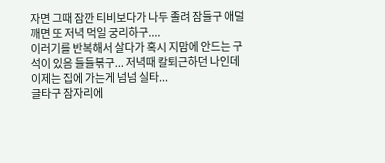자면 그때 잠깐 티비보다가 나두 졸려 잠들구 애덜 깨면 또 저녁 먹일 궁리하구....
이러기를 반복해서 살다가 혹시 지맘에 안드는 구석이 있음 들들볶구... 저녁때 칼퇴근하던 나인데 이제는 집에 가는게 넘넘 실타...
글타구 잠자리에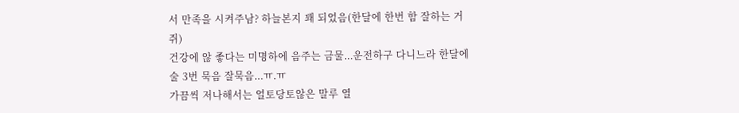서 만족을 시켜주남? 하늘본지 꽤 되었음(한달에 한번 함 잘하는 거쥐)
건강에 않 좋다는 미명하에 음주는 금물...운전하구 다니느라 한달에 술 3번 묵음 잘묵음...ㅠ.ㅠ
가끔씩 저나해서는 얼토당토않은 말루 열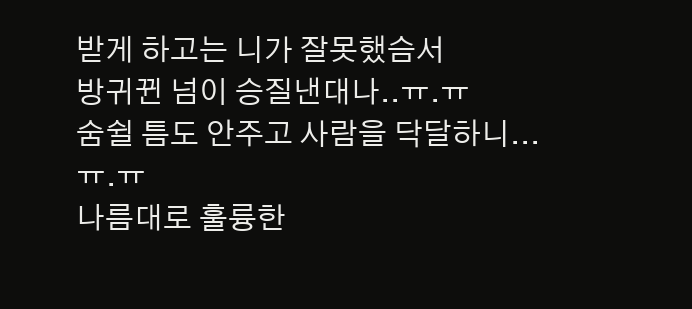받게 하고는 니가 잘못했슴서
방귀뀐 넘이 승질낸대나..ㅠ.ㅠ
숨쉴 틈도 안주고 사람을 닥달하니...ㅠ.ㅠ
나름대로 훌륭한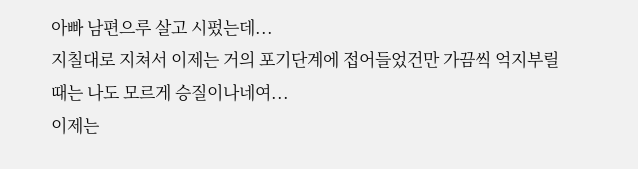아빠 남편으루 살고 시펐는데...
지칠대로 지쳐서 이제는 거의 포기단계에 접어들었건만 가끔씩 억지부릴때는 나도 모르게 승질이나네여...
이제는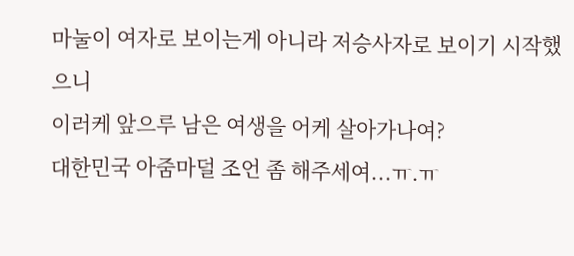마눌이 여자로 보이는게 아니라 저승사자로 보이기 시작했으니
이러케 앞으루 남은 여생을 어케 살아가나여?
대한민국 아줌마덜 조언 좀 해주세여...ㅠ.ㅠ